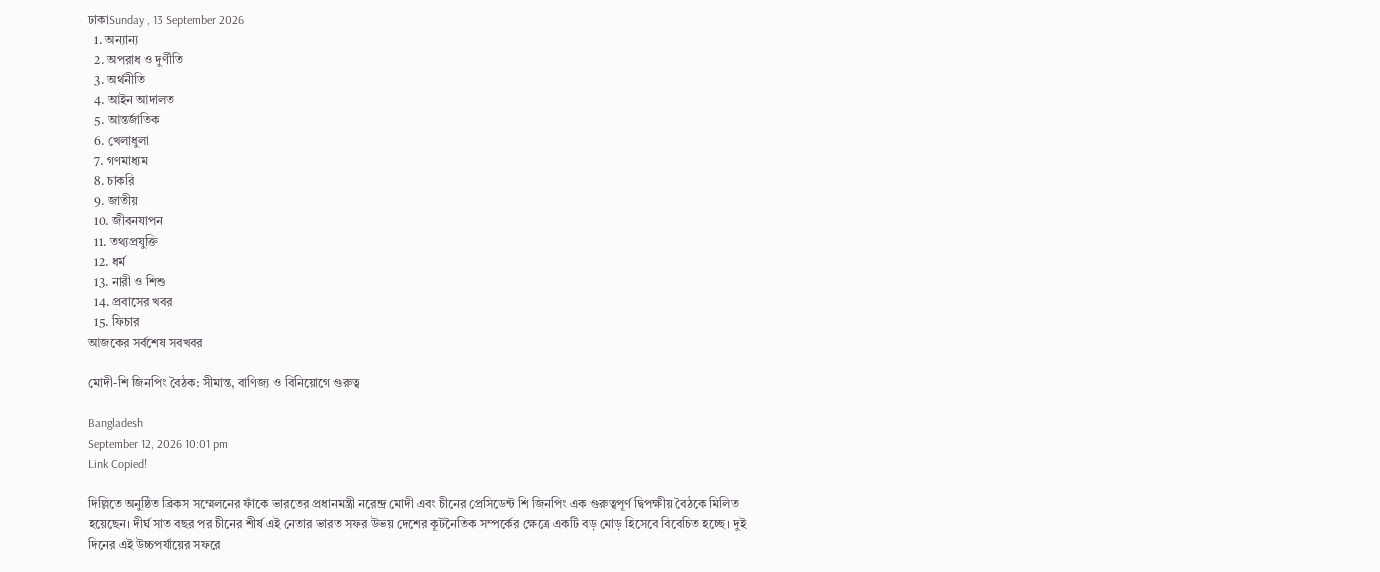ঢাকাSunday , 13 September 2026
  1. অন্যান্য
  2. অপরাধ ও দুর্ণীতি
  3. অর্থনীতি
  4. আইন আদালত
  5. আন্তর্জাতিক
  6. খেলাধুলা
  7. গণমাধ্যম
  8. চাকরি
  9. জাতীয়
  10. জীবনযাপন
  11. তথ্যপ্রযুক্তি
  12. ধর্ম
  13. নারী ও শিশু
  14. প্রবাসের খবর
  15. ফিচার
আজকের সর্বশেষ সবখবর

মোদী-শি জিনপিং বৈঠক: সীমান্ত, বাণিজ্য ও বিনিয়োগে গুরুত্ব

Bangladesh
September 12, 2026 10:01 pm
Link Copied!

দিল্লিতে অনুষ্ঠিত ব্রিকস সম্মেলনের ফাঁকে ভারতের প্রধানমন্ত্রী নরেন্দ্র মোদী এবং চীনের প্রেসিডেন্ট শি জিনপিং এক গুরুত্বপূর্ণ দ্বিপক্ষীয় বৈঠকে মিলিত হয়েছেন। দীর্ঘ সাত বছর পর চীনের শীর্ষ এই নেতার ভারত সফর উভয় দেশের কূটনৈতিক সম্পর্কের ক্ষেত্রে একটি বড় মোড় হিসেবে বিবেচিত হচ্ছে। দুই দিনের এই উচ্চপর্যায়ের সফরে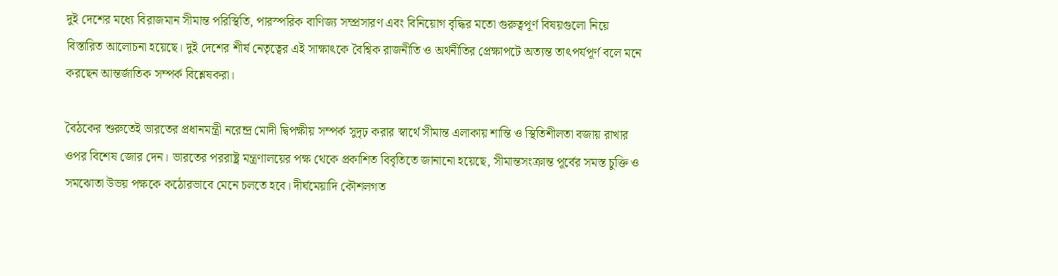দুই দেশের মধ্যে বিরাজমান সীমান্ত পরিস্থিতি, পারস্পরিক বাণিজ্য সম্প্রসারণ এবং বিনিয়োগ বৃদ্ধির মতো গুরুত্বপূর্ণ বিষয়গুলো নিয়ে বিস্তারিত আলোচনা হয়েছে। দুই দেশের শীর্ষ নেতৃত্বের এই সাক্ষাৎকে বৈশ্বিক রাজনীতি ও অর্থনীতির প্রেক্ষাপটে অত্যন্ত তাৎপর্যপূর্ণ বলে মনে করছেন আন্তর্জাতিক সম্পর্ক বিশ্লেষকরা।

বৈঠকের শুরুতেই ভারতের প্রধানমন্ত্রী নরেন্দ্র মোদী দ্বিপক্ষীয় সম্পর্ক সুদৃঢ় করার স্বার্থে সীমান্ত এলাকায় শান্তি ও স্থিতিশীলতা বজায় রাখার ওপর বিশেষ জোর দেন। ভারতের পররাষ্ট্র মন্ত্রণালয়ের পক্ষ থেকে প্রকাশিত বিবৃতিতে জানানো হয়েছে, সীমান্তসংক্রান্ত পূর্বের সমস্ত চুক্তি ও সমঝোতা উভয় পক্ষকে কঠোরভাবে মেনে চলতে হবে। দীর্ঘমেয়াদি কৌশলগত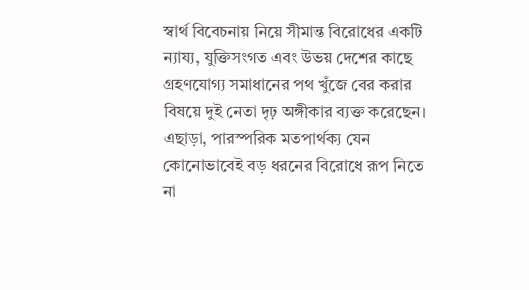স্বার্থ বিবেচনায় নিয়ে সীমান্ত বিরোধের একটি ন্যায্য, যুক্তিসংগত এবং উভয় দেশের কাছে গ্রহণযোগ্য সমাধানের পথ খুঁজে বের করার বিষয়ে দুই নেতা দৃঢ় অঙ্গীকার ব্যক্ত করেছেন। এছাড়া, পারস্পরিক মতপার্থক্য যেন কোনোভাবেই বড় ধরনের বিরোধে রূপ নিতে না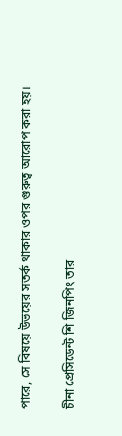পারে, সে বিষয়ে উভয়ের সতর্ক থাকার ওপর গুরুত্ব আরোপ করা হয়।

চীনা প্রেসিডেন্ট শি জিনপিং তার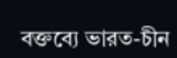বক্তব্যে ভারত-চীন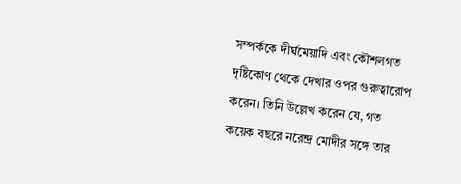সম্পর্ককে দীর্ঘমেয়াদি এবং কৌশলগত দৃষ্টিকোণ থেকে দেখার ওপর গুরুত্বারোপ করেন। তিনি উল্লেখ করেন যে, গত কয়েক বছরে নরেন্দ্র মোদীর সঙ্গে তার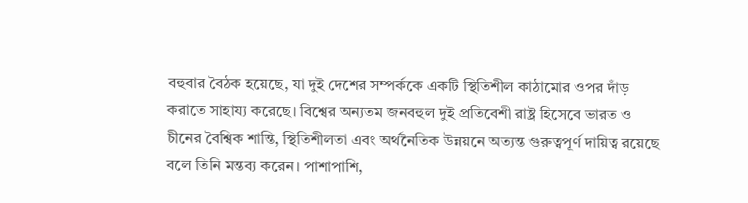বহুবার বৈঠক হয়েছে, যা দুই দেশের সম্পর্ককে একটি স্থিতিশীল কাঠামোর ওপর দাঁড় করাতে সাহায্য করেছে। বিশ্বের অন্যতম জনবহুল দুই প্রতিবেশী রাষ্ট্র হিসেবে ভারত ও চীনের বৈশ্বিক শান্তি, স্থিতিশীলতা এবং অর্থনৈতিক উন্নয়নে অত্যন্ত গুরুত্বপূর্ণ দায়িত্ব রয়েছে বলে তিনি মন্তব্য করেন। পাশাপাশি,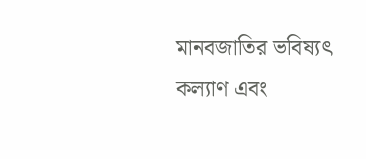মানবজাতির ভবিষ্যৎ কল্যাণ এবং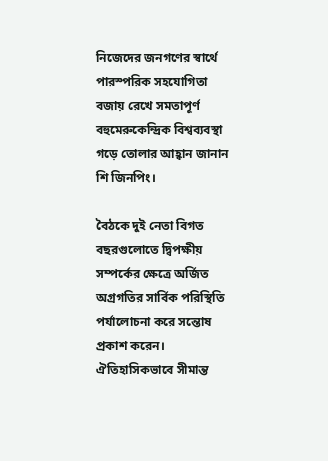নিজেদের জনগণের স্বার্থে পারস্পরিক সহযোগিতা বজায় রেখে সমতাপূর্ণ বহুমেরুকেন্দ্রিক বিশ্বব্যবস্থা গড়ে তোলার আহ্বান জানান শি জিনপিং।

বৈঠকে দুই নেতা বিগত বছরগুলোতে দ্বিপক্ষীয় সম্পর্কের ক্ষেত্রে অর্জিত অগ্রগতির সার্বিক পরিস্থিতি পর্যালোচনা করে সন্তোষ প্রকাশ করেন। ঐতিহাসিকভাবে সীমান্ত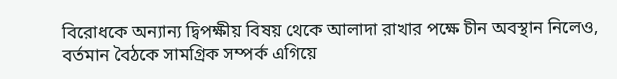বিরোধকে অন্যান্য দ্বিপক্ষীয় বিষয় থেকে আলাদা রাখার পক্ষে চীন অবস্থান নিলেও, বর্তমান বৈঠকে সামগ্রিক সম্পর্ক এগিয়ে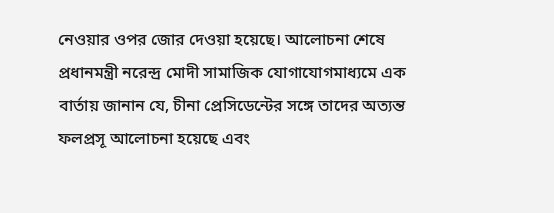নেওয়ার ওপর জোর দেওয়া হয়েছে। আলোচনা শেষে প্রধানমন্ত্রী নরেন্দ্র মোদী সামাজিক যোগাযোগমাধ্যমে এক বার্তায় জানান যে, চীনা প্রেসিডেন্টের সঙ্গে তাদের অত্যন্ত ফলপ্রসূ আলোচনা হয়েছে এবং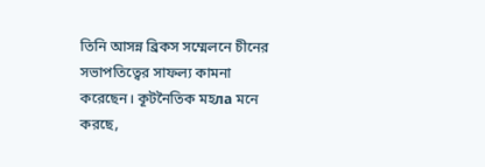তিনি আসন্ন ব্রিকস সম্মেলনে চীনের সভাপতিত্বের সাফল্য কামনা করেছেন। কূটনৈতিক মহла মনে করছে,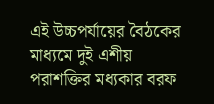এই উচ্চপর্যায়ের বৈঠকের মাধ্যমে দুই এশীয় পরাশক্তির মধ্যকার বরফ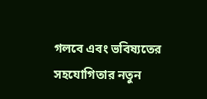গলবে এবং ভবিষ্যতের সহযোগিতার নতুন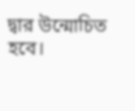দ্বার উন্মোচিত হবে।